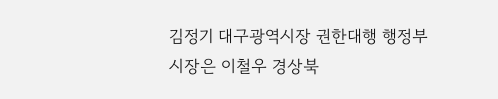김정기 대구광역시장 권한대행 행정부시장은 이철우 경상북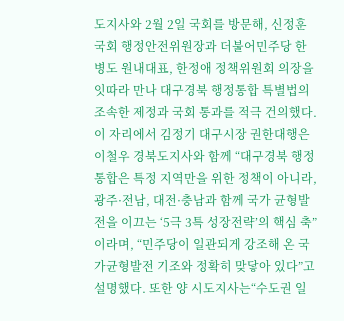도지사와 2월 2일 국회를 방문해, 신정훈 국회 행정안전위원장과 더불어민주당 한병도 원내대표, 한정애 정책위원회 의장을 잇따라 만나 대구경북 행정통합 특별법의 조속한 제정과 국회 통과를 적극 건의했다. 이 자리에서 김정기 대구시장 권한대행은 이철우 경북도지사와 함께 “대구경북 행정통합은 특정 지역만을 위한 정책이 아니라, 광주·전남, 대전·충남과 함께 국가 균형발전을 이끄는 ‘5극 3특 성장전략’의 핵심 축”이라며, “민주당이 일관되게 강조해 온 국가균형발전 기조와 정확히 맞닿아 있다”고 설명했다. 또한 양 시도지사는“수도권 일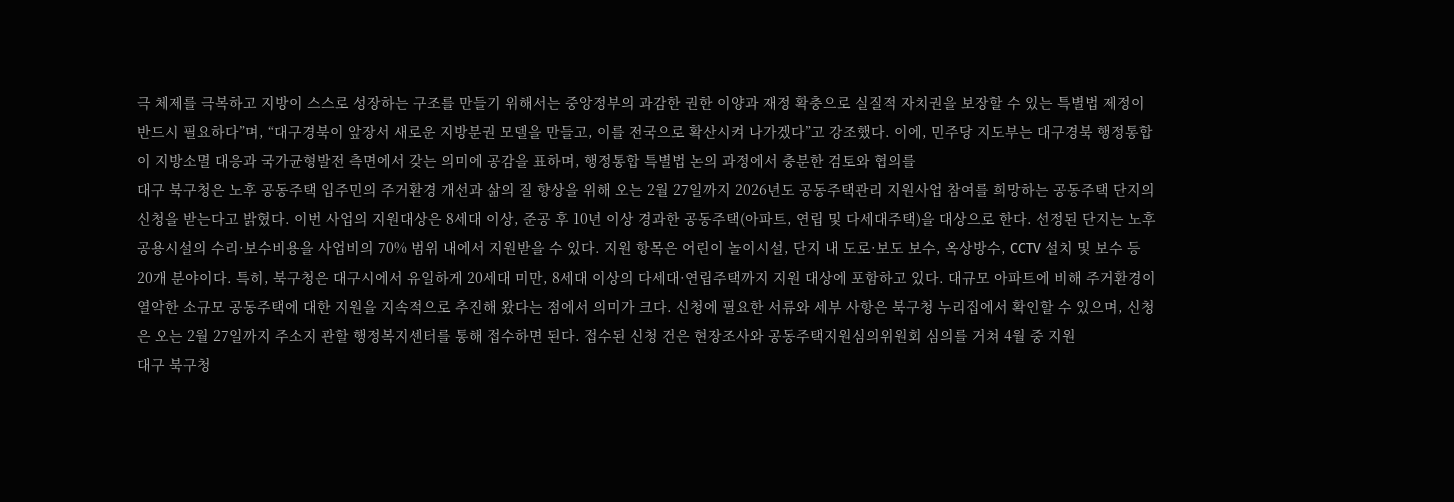극 체제를 극복하고 지방이 스스로 성장하는 구조를 만들기 위해서는 중앙정부의 과감한 권한 이양과 재정 확충으로 실질적 자치권을 보장할 수 있는 특별법 제정이 반드시 필요하다”며, “대구경북이 앞장서 새로운 지방분권 모델을 만들고, 이를 전국으로 확산시켜 나가겠다”고 강조했다. 이에, 민주당 지도부는 대구경북 행정통합이 지방소멸 대응과 국가균형발전 측면에서 갖는 의미에 공감을 표하며, 행정통합 특별법 논의 과정에서 충분한 검토와 협의를
대구 북구청은 노후 공동주택 입주민의 주거환경 개선과 삶의 질 향상을 위해 오는 2월 27일까지 2026년도 공동주택관리 지원사업 참여를 희망하는 공동주택 단지의 신청을 받는다고 밝혔다. 이번 사업의 지원대상은 8세대 이상, 준공 후 10년 이상 경과한 공동주택(아파트, 연립 및 다세대주택)을 대상으로 한다. 선정된 단지는 노후 공용시설의 수리·보수비용을 사업비의 70% 범위 내에서 지원받을 수 있다. 지원 항목은 어린이 놀이시설, 단지 내 도로·보도 보수, 옥상방수, CCTV 설치 및 보수 등 20개 분야이다. 특히, 북구청은 대구시에서 유일하게 20세대 미만, 8세대 이상의 다세대·연립주택까지 지원 대상에 포함하고 있다. 대규모 아파트에 비해 주거환경이 열악한 소규모 공동주택에 대한 지원을 지속적으로 추진해 왔다는 점에서 의미가 크다. 신청에 필요한 서류와 세부 사항은 북구청 누리집에서 확인할 수 있으며, 신청은 오는 2월 27일까지 주소지 관할 행정복지센터를 통해 접수하면 된다. 접수된 신청 건은 현장조사와 공동주택지원심의위원회 심의를 거쳐 4월 중 지원
대구 북구청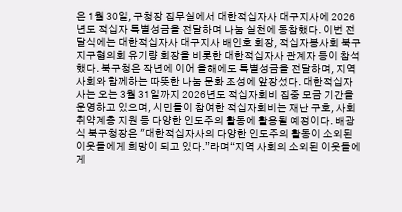은 1월 30일, 구청장 집무실에서 대한적십자사 대구지사에 2026년도 적십자 특별성금을 전달하며 나눔 실천에 동참했다. 이번 전달식에는 대한적십자사 대구지사 배인호 회장, 적십자봉사회 북구지구협의회 유기량 회장을 비롯한 대한적십자사 관계자 등이 참석했다. 북구청은 작년에 이어 올해에도 특별성금을 전달하며, 지역사회와 함께하는 따뜻한 나눔 문화 조성에 앞장섰다. 대한적십자사는 오는 3월 31일까지 2026년도 적십자회비 집중 모금 기간을 운영하고 있으며, 시민들이 참여한 적십자회비는 재난 구호, 사회취약계층 지원 등 다양한 인도주의 활동에 활용될 예정이다. 배광식 북구청장은 "대한적십자사의 다양한 인도주의 활동이 소외된 이웃들에게 희망이 되고 있다.”라며“지역 사회의 소외된 이웃들에게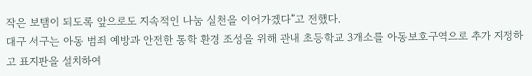작은 보탬이 되도록 앞으로도 지속적인 나눔 실천을 이어가겠다”고 전했다.
대구 서구는 아동 범죄 예방과 안전한 통학 환경 조성을 위해 관내 초등학교 3개소를 아동보호구역으로 추가 지정하고 표지판을 설치하여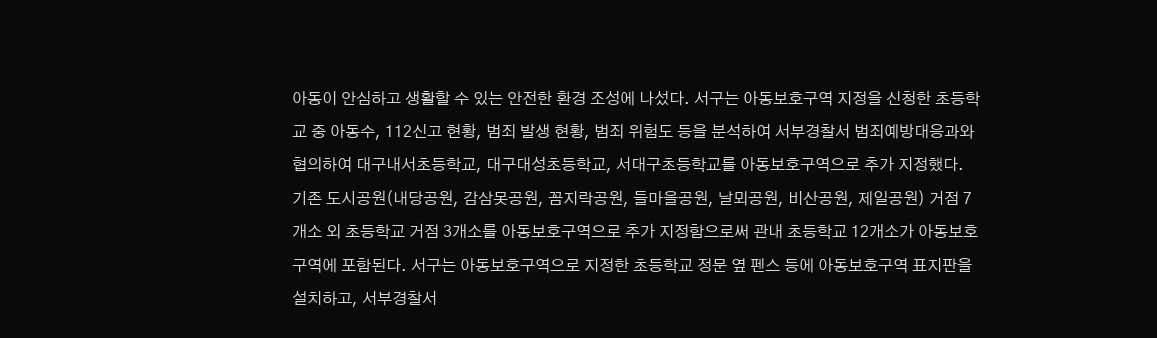아동이 안심하고 생활할 수 있는 안전한 환경 조성에 나섰다. 서구는 아동보호구역 지정을 신청한 초등학교 중 아동수, 112신고 현황, 범죄 발생 현황, 범죄 위험도 등을 분석하여 서부경찰서 범죄예방대응과와 협의하여 대구내서초등학교, 대구대성초등학교, 서대구초등학교를 아동보호구역으로 추가 지정했다. 기존 도시공원(내당공원, 감삼못공원, 꼼지락공원, 들마을공원, 날뫼공원, 비산공원, 제일공원) 거점 7개소 외 초등학교 거점 3개소를 아동보호구역으로 추가 지정함으로써 관내 초등학교 12개소가 아동보호구역에 포함된다. 서구는 아동보호구역으로 지정한 초등학교 정문 옆 펜스 등에 아동보호구역 표지판을 설치하고, 서부경찰서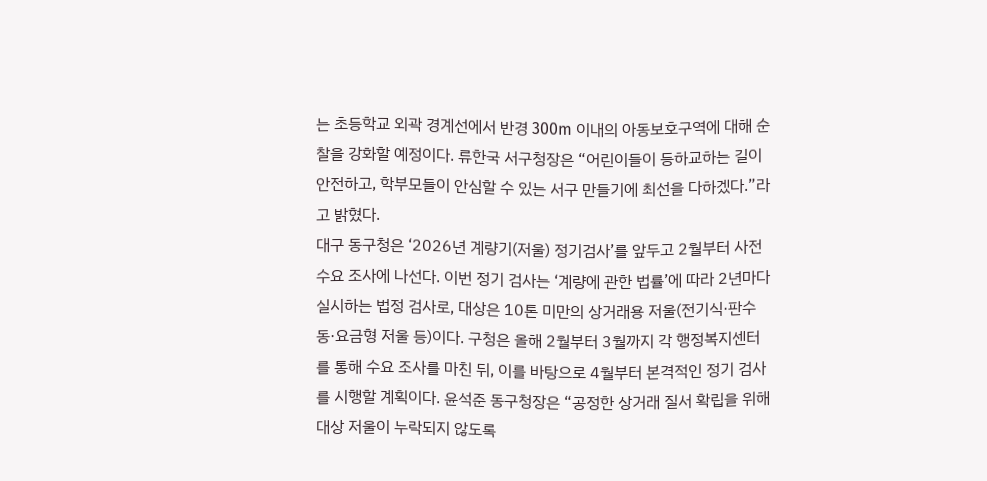는 초등학교 외곽 경계선에서 반경 300m 이내의 아동보호구역에 대해 순찰을 강화할 예정이다. 류한국 서구청장은 “어린이들이 등하교하는 길이 안전하고, 학부모들이 안심할 수 있는 서구 만들기에 최선을 다하겠다.”라고 밝혔다.
대구 동구청은 ‘2026년 계량기(저울) 정기검사’를 앞두고 2월부터 사전 수요 조사에 나선다. 이번 정기 검사는 ‘계량에 관한 법률’에 따라 2년마다 실시하는 법정 검사로, 대상은 10톤 미만의 상거래용 저울(전기식·판수동·요금형 저울 등)이다. 구청은 올해 2월부터 3월까지 각 행정복지센터를 통해 수요 조사를 마친 뒤, 이를 바탕으로 4월부터 본격적인 정기 검사를 시행할 계획이다. 윤석준 동구청장은 “공정한 상거래 질서 확립을 위해 대상 저울이 누락되지 않도록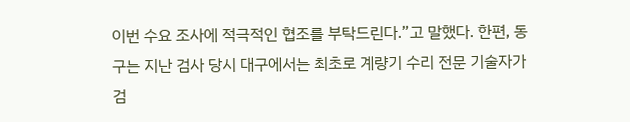이번 수요 조사에 적극적인 협조를 부탁드린다.”고 말했다. 한편, 동구는 지난 검사 당시 대구에서는 최초로 계량기 수리 전문 기술자가 검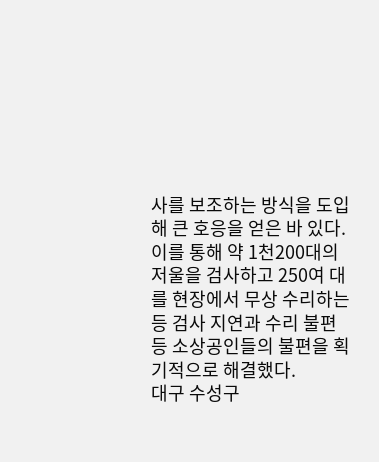사를 보조하는 방식을 도입해 큰 호응을 얻은 바 있다. 이를 통해 약 1천200대의 저울을 검사하고 250여 대를 현장에서 무상 수리하는 등 검사 지연과 수리 불편 등 소상공인들의 불편을 획기적으로 해결했다.
대구 수성구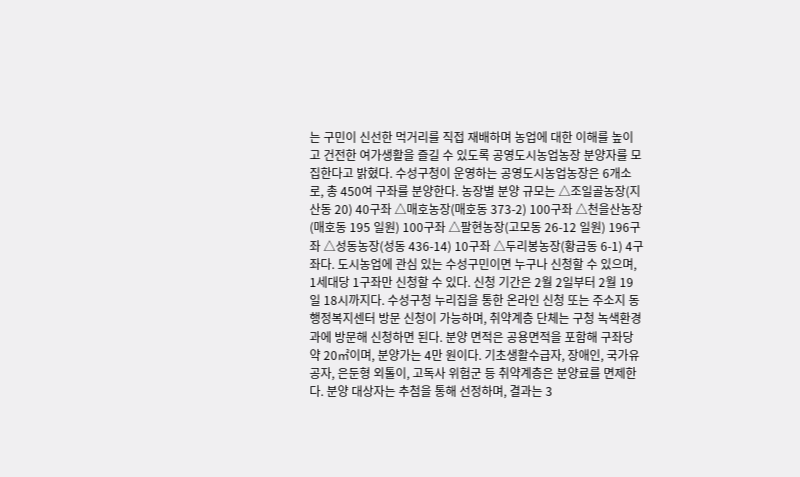는 구민이 신선한 먹거리를 직접 재배하며 농업에 대한 이해를 높이고 건전한 여가생활을 즐길 수 있도록 공영도시농업농장 분양자를 모집한다고 밝혔다. 수성구청이 운영하는 공영도시농업농장은 6개소로, 총 450여 구좌를 분양한다. 농장별 분양 규모는 △조일골농장(지산동 20) 40구좌 △매호농장(매호동 373-2) 100구좌 △천을산농장(매호동 195 일원) 100구좌 △팔현농장(고모동 26-12 일원) 196구좌 △성동농장(성동 436-14) 10구좌 △두리봉농장(황금동 6-1) 4구좌다. 도시농업에 관심 있는 수성구민이면 누구나 신청할 수 있으며, 1세대당 1구좌만 신청할 수 있다. 신청 기간은 2월 2일부터 2월 19일 18시까지다. 수성구청 누리집을 통한 온라인 신청 또는 주소지 동 행정복지센터 방문 신청이 가능하며, 취약계층 단체는 구청 녹색환경과에 방문해 신청하면 된다. 분양 면적은 공용면적을 포함해 구좌당 약 20㎡이며, 분양가는 4만 원이다. 기초생활수급자, 장애인, 국가유공자, 은둔형 외톨이, 고독사 위험군 등 취약계층은 분양료를 면제한다. 분양 대상자는 추첨을 통해 선정하며, 결과는 3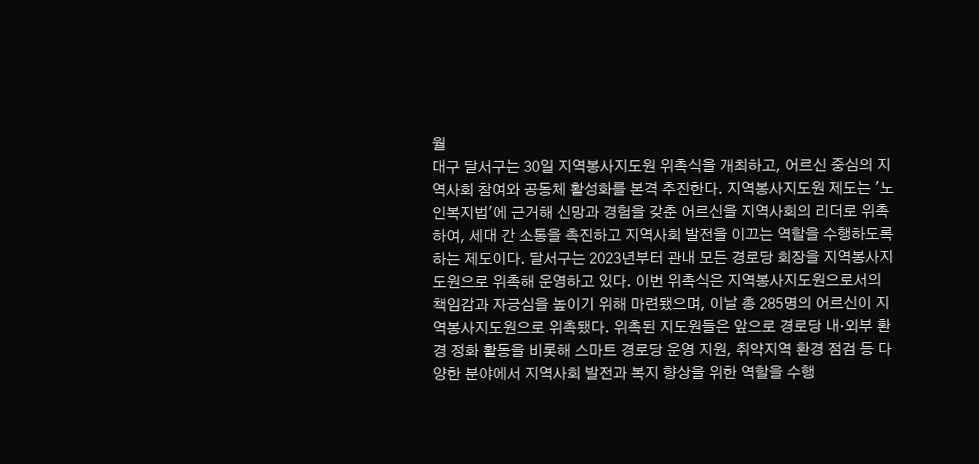월
대구 달서구는 30일 지역봉사지도원 위촉식을 개최하고, 어르신 중심의 지역사회 참여와 공동체 활성화를 본격 추진한다. 지역봉사지도원 제도는 '노인복지법'에 근거해 신망과 경험을 갖춘 어르신을 지역사회의 리더로 위촉하여, 세대 간 소통을 촉진하고 지역사회 발전을 이끄는 역할을 수행하도록 하는 제도이다. 달서구는 2023년부터 관내 모든 경로당 회장을 지역봉사지도원으로 위촉해 운영하고 있다. 이번 위촉식은 지역봉사지도원으로서의 책임감과 자긍심을 높이기 위해 마련됐으며, 이날 총 285명의 어르신이 지역봉사지도원으로 위촉됐다. 위촉된 지도원들은 앞으로 경로당 내·외부 환경 정화 활동을 비롯해 스마트 경로당 운영 지원, 취약지역 환경 점검 등 다양한 분야에서 지역사회 발전과 복지 향상을 위한 역할을 수행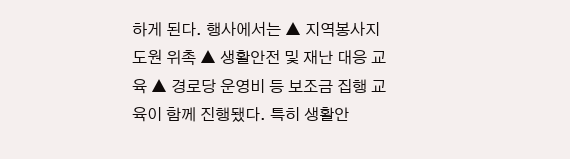하게 된다. 행사에서는 ▲ 지역봉사지도원 위촉 ▲ 생활안전 및 재난 대응 교육 ▲ 경로당 운영비 등 보조금 집행 교육이 함께 진행됐다. 특히 생활안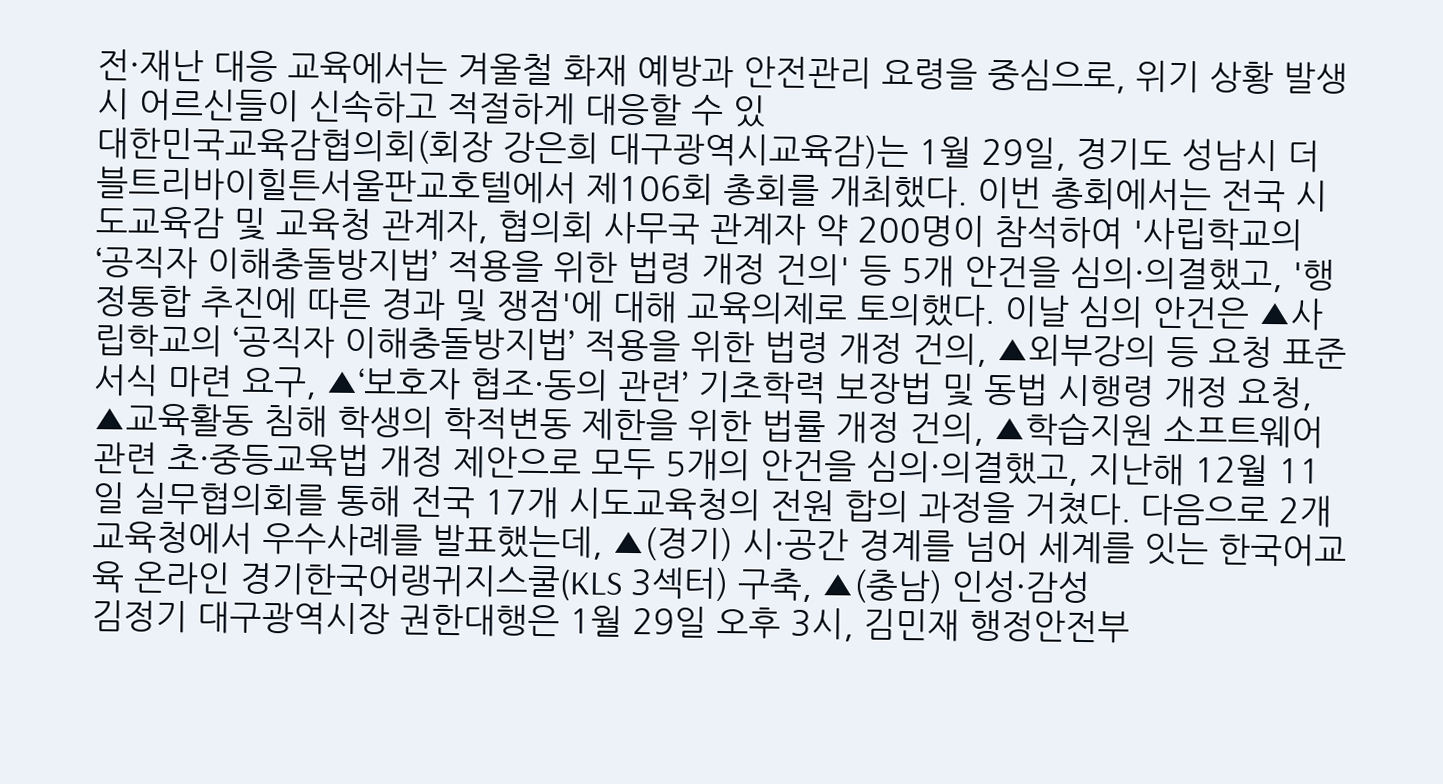전·재난 대응 교육에서는 겨울철 화재 예방과 안전관리 요령을 중심으로, 위기 상황 발생 시 어르신들이 신속하고 적절하게 대응할 수 있
대한민국교육감협의회(회장 강은희 대구광역시교육감)는 1월 29일, 경기도 성남시 더블트리바이힐튼서울판교호텔에서 제106회 총회를 개최했다. 이번 총회에서는 전국 시도교육감 및 교육청 관계자, 협의회 사무국 관계자 약 200명이 참석하여 '사립학교의 ‘공직자 이해충돌방지법’ 적용을 위한 법령 개정 건의' 등 5개 안건을 심의·의결했고, '행정통합 추진에 따른 경과 및 쟁점'에 대해 교육의제로 토의했다. 이날 심의 안건은 ▲사립학교의 ‘공직자 이해충돌방지법’ 적용을 위한 법령 개정 건의, ▲외부강의 등 요청 표준서식 마련 요구, ▲‘보호자 협조·동의 관련’ 기초학력 보장법 및 동법 시행령 개정 요청, ▲교육활동 침해 학생의 학적변동 제한을 위한 법률 개정 건의, ▲학습지원 소프트웨어 관련 초·중등교육법 개정 제안으로 모두 5개의 안건을 심의·의결했고, 지난해 12월 11일 실무협의회를 통해 전국 17개 시도교육청의 전원 합의 과정을 거쳤다. 다음으로 2개 교육청에서 우수사례를 발표했는데, ▲(경기) 시·공간 경계를 넘어 세계를 잇는 한국어교육 온라인 경기한국어랭귀지스쿨(KLS 3섹터) 구축, ▲(충남) 인성·감성
김정기 대구광역시장 권한대행은 1월 29일 오후 3시, 김민재 행정안전부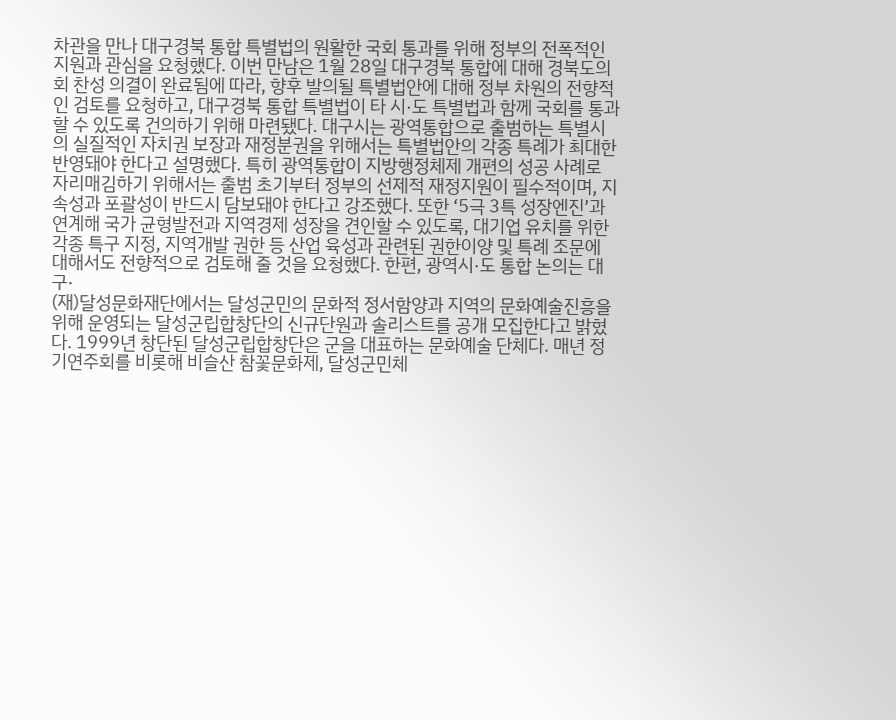차관을 만나 대구경북 통합 특별법의 원활한 국회 통과를 위해 정부의 전폭적인 지원과 관심을 요청했다. 이번 만남은 1월 28일 대구경북 통합에 대해 경북도의회 찬성 의결이 완료됨에 따라, 향후 발의될 특별법안에 대해 정부 차원의 전향적인 검토를 요청하고, 대구경북 통합 특별법이 타 시·도 특별법과 함께 국회를 통과할 수 있도록 건의하기 위해 마련됐다. 대구시는 광역통합으로 출범하는 특별시의 실질적인 자치권 보장과 재정분권을 위해서는 특별법안의 각종 특례가 최대한 반영돼야 한다고 설명했다. 특히 광역통합이 지방행정체제 개편의 성공 사례로 자리매김하기 위해서는 출범 초기부터 정부의 선제적 재정지원이 필수적이며, 지속성과 포괄성이 반드시 담보돼야 한다고 강조했다. 또한 ‘5극 3특 성장엔진’과 연계해 국가 균형발전과 지역경제 성장을 견인할 수 있도록, 대기업 유치를 위한 각종 특구 지정, 지역개발 권한 등 산업 육성과 관련된 권한이양 및 특례 조문에 대해서도 전향적으로 검토해 줄 것을 요청했다. 한편, 광역시·도 통합 논의는 대구·
(재)달성문화재단에서는 달성군민의 문화적 정서함양과 지역의 문화예술진흥을 위해 운영되는 달성군립합창단의 신규단원과 솔리스트를 공개 모집한다고 밝혔다. 1999년 창단된 달성군립합창단은 군을 대표하는 문화예술 단체다. 매년 정기연주회를 비롯해 비슬산 참꽃문화제, 달성군민체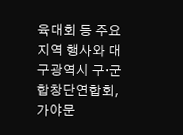육대회 등 주요 지역 행사와 대구광역시 구·군 합창단연합회, 가야문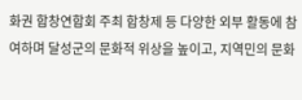화권 합창연합회 주최 합창제 등 다양한 외부 활동에 참여하며 달성군의 문화적 위상을 높이고, 지역민의 문화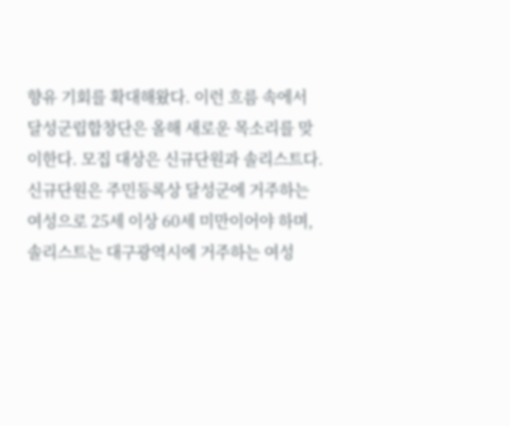향유 기회를 확대해왔다. 이런 흐름 속에서 달성군립합창단은 올해 새로운 목소리를 맞이한다. 모집 대상은 신규단원과 솔리스트다. 신규단원은 주민등록상 달성군에 거주하는 여성으로 25세 이상 60세 미만이어야 하며, 솔리스트는 대구광역시에 거주하는 여성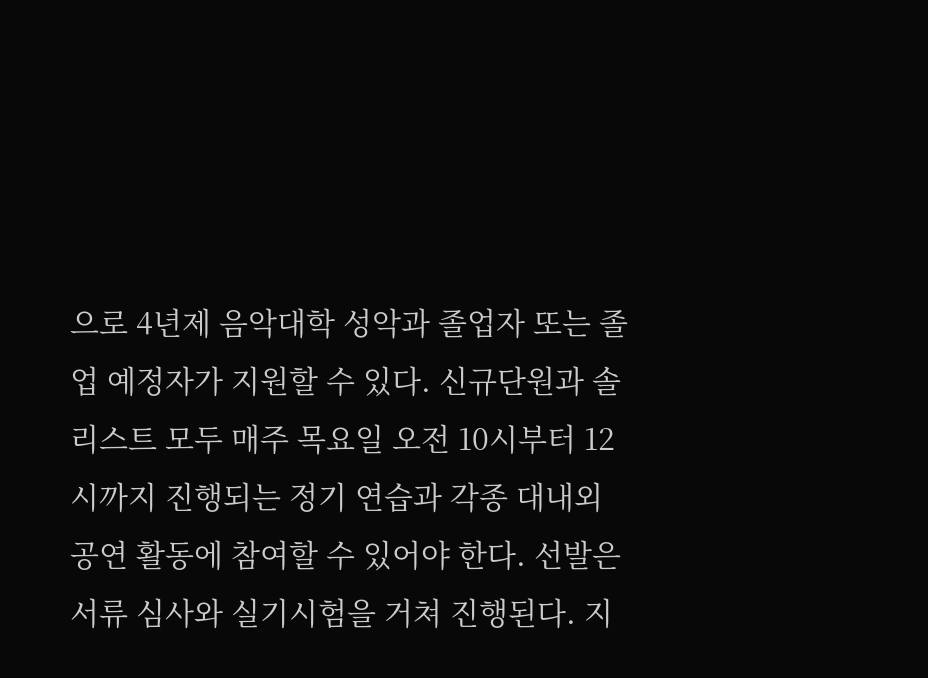으로 4년제 음악대학 성악과 졸업자 또는 졸업 예정자가 지원할 수 있다. 신규단원과 솔리스트 모두 매주 목요일 오전 10시부터 12시까지 진행되는 정기 연습과 각종 대내외 공연 활동에 참여할 수 있어야 한다. 선발은 서류 심사와 실기시험을 거쳐 진행된다. 지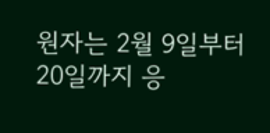원자는 2월 9일부터 20일까지 응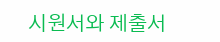시원서와 제출서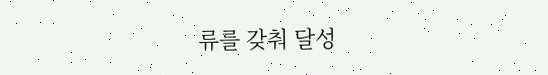류를 갖춰 달성